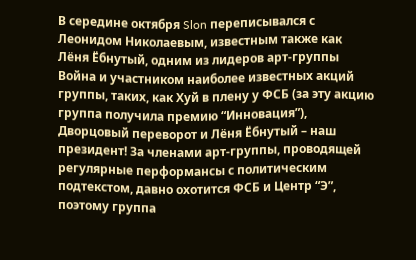В середине октября Slon переписывался с Леонидом Николаевым, известным также как Лёня Ёбнутый, одним из лидеров арт-группы Война и участником наиболее известных акций группы, таких, как Хуй в плену у ФСБ (за эту акцию группа получила премию “Инновация”), Дворцовый переворот и Лёня Ёбнутый – наш президент! За членами арт-группы, проводящей регулярные перформансы с политическим подтекстом, давно охотится ФСБ и Центр “Э”, поэтому группа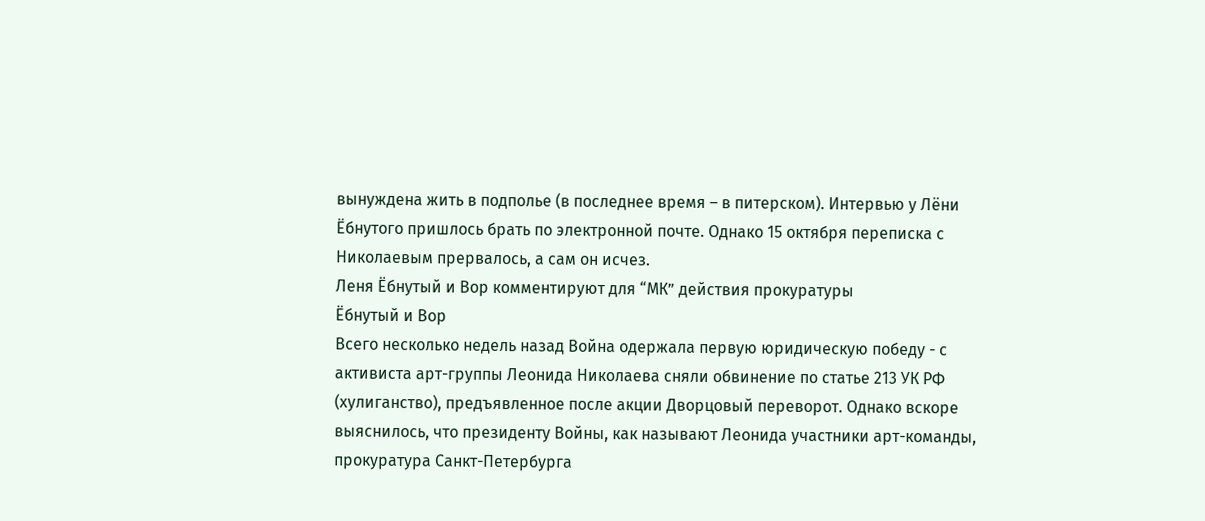вынуждена жить в подполье (в последнее время – в питерском). Интервью у Лёни Ёбнутого пришлось брать по электронной почте. Однако 15 октября переписка с Николаевым прервалось, а сам он исчез.
Леня Ёбнутый и Вор комментируют для “МК” действия прокуратуры
Ёбнутый и Вор
Всего несколько недель назад Война одержала первую юридическую победу - с активиста арт-группы Леонида Николаева сняли обвинение по статье 213 УК РФ (хулиганство), предъявленное после акции Дворцовый переворот. Однако вскоре выяснилось, что президенту Войны, как называют Леонида участники арт-команды, прокуратура Санкт-Петербурга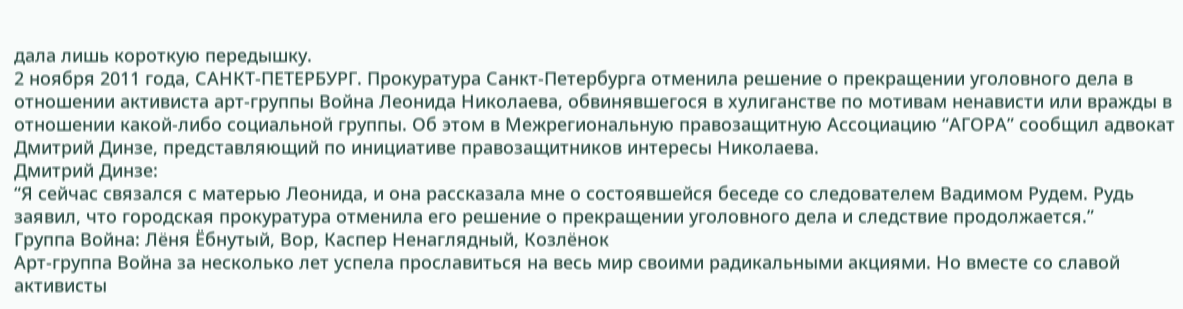дала лишь короткую передышку.
2 ноября 2011 года, САНКТ-ПЕТЕРБУРГ. Прокуратура Санкт-Петербурга отменила решение о прекращении уголовного дела в отношении активиста арт-группы Война Леонида Николаева, обвинявшегося в хулиганстве по мотивам ненависти или вражды в отношении какой-либо социальной группы. Об этом в Межрегиональную правозащитную Ассоциацию “АГОРА” сообщил адвокат Дмитрий Динзе, представляющий по инициативе правозащитников интересы Николаева.
Дмитрий Динзе:
“Я сейчас связался с матерью Леонида, и она рассказала мне о состоявшейся беседе со следователем Вадимом Рудем. Рудь заявил, что городская прокуратура отменила его решение о прекращении уголовного дела и следствие продолжается.”
Группа Война: Лёня Ёбнутый, Вор, Каспер Ненаглядный, Козлёнок
Арт-группа Война за несколько лет успела прославиться на весь мир своими радикальными акциями. Но вместе со славой активисты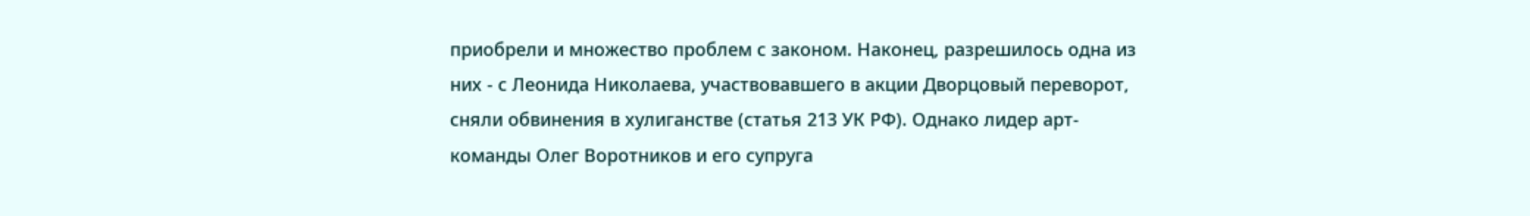приобрели и множество проблем с законом. Наконец, разрешилось одна из них - с Леонида Николаева, участвовавшего в акции Дворцовый переворот, сняли обвинения в хулиганстве (статья 213 УК РФ). Однако лидер арт-команды Олег Воротников и его супруга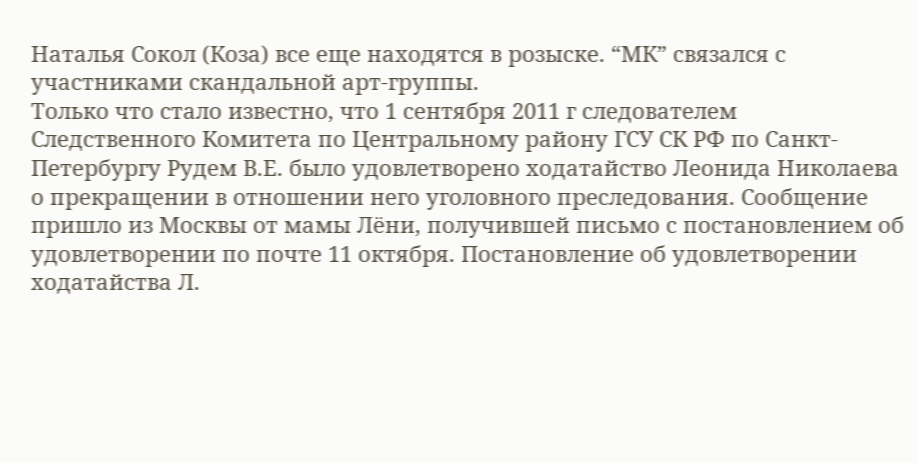Наталья Сокол (Коза) все еще находятся в розыске. “МК” связался с участниками скандальной арт-группы.
Только что стало известно, что 1 сентября 2011 г следователем Следственного Комитета по Центральному району ГСУ СК РФ по Санкт-Петербургу Рудем В.Е. было удовлетворено ходатайство Леонида Николаева о прекращении в отношении него уголовного преследования. Сообщение пришло из Москвы от мамы Лёни, получившей письмо с постановлением об удовлетворении по почте 11 октября. Постановление об удовлетворении ходатайства Л.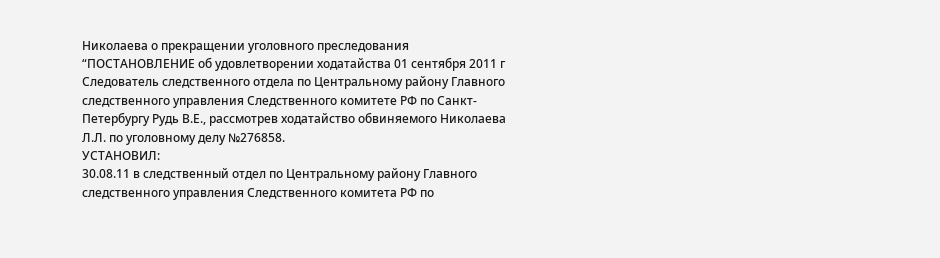Николаева о прекращении уголовного преследования
“ПОСТАНОВЛЕНИЕ об удовлетворении ходатайства 01 сентября 2011 г
Следователь следственного отдела по Центральному району Главного следственного управления Следственного комитете РФ по Санкт-Петербургу Рудь В.Е., рассмотрев ходатайство обвиняемого Николаева Л.Л. по уголовному делу №276858.
УСТАНОВИЛ:
30.08.11 в следственный отдел по Центральному району Главного следственного управления Следственного комитета РФ по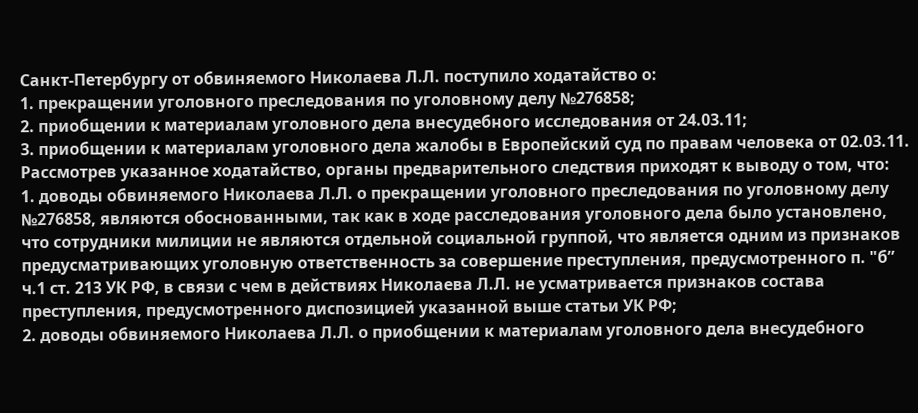Санкт-Петербургу от обвиняемого Николаева Л.Л. поступило ходатайство о:
1. прекращении уголовного преследования по уголовному делу №276858;
2. приобщении к материалам уголовного дела внесудебного исследования от 24.03.11;
3. приобщении к материалам уголовного дела жалобы в Европейский суд по правам человека от 02.03.11.
Рассмотрев указанное ходатайство, органы предварительного следствия приходят к выводу о том, что:
1. доводы обвиняемого Николаева Л.Л. о прекращении уголовного преследования по уголовному делу №276858, являются обоснованными, так как в ходе расследования уголовного дела было установлено, что сотрудники милиции не являются отдельной социальной группой, что является одним из признаков предусматривающих уголовную ответственность за совершение преступления, предусмотренного п. "б” ч.1 ст. 213 УК РФ, в связи с чем в действиях Николаева Л.Л. не усматривается признаков состава преступления, предусмотренного диспозицией указанной выше статьи УК РФ;
2. доводы обвиняемого Николаева Л.Л. о приобщении к материалам уголовного дела внесудебного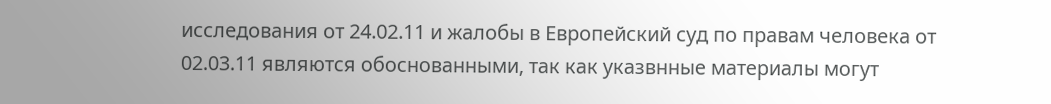исследования от 24.02.11 и жалобы в Европейский суд по правам человека от 02.03.11 являются обоснованными, так как указвнные материалы могут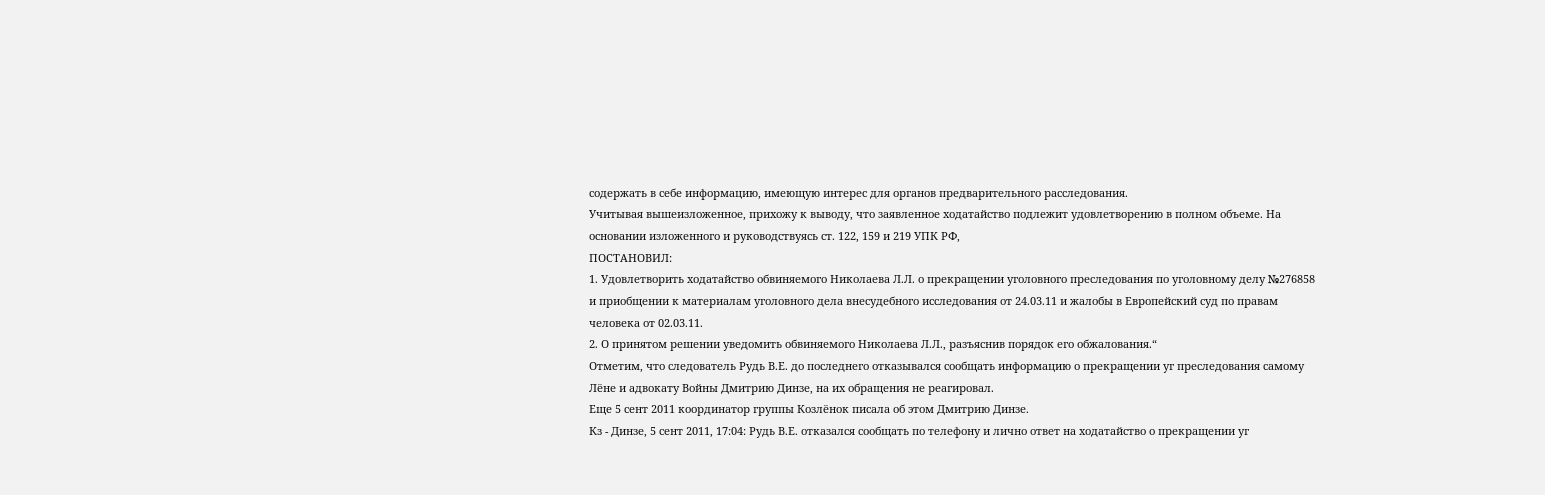содержать в себе информацию, имеющую интерес для органов предварительного расследования.
Учитывая вышеизложенное, прихожу к выводу, что заявленное ходатайство подлежит удовлетворению в полном объеме. На основании изложенного и руководствуясь ст. 122, 159 и 219 УПК РФ,
ПОСТАНОВИЛ:
1. Удовлетворить ходатайство обвиняемого Николаева Л.Л. о прекращении уголовного преследования по уголовному делу №276858 и приобщении к материалам уголовного дела внесудебного исследования от 24.03.11 и жалобы в Европейский суд по правам человека от 02.03.11.
2. О принятом решении уведомить обвиняемого Николаева Л.Л., разъяснив порядок его обжалования.“
Отметим, что следователь Рудь В.Е. до последнего отказывался сообщать информацию о прекращении уг преследования самому Лёне и адвокату Войны Дмитрию Динзе, на их обращения не реагировал.
Еще 5 сент 2011 координатор группы Козлёнок писала об этом Дмитрию Динзе.
Кз - Динзе, 5 сент 2011, 17:04: Рудь В.Е. отказался сообщать по телефону и лично ответ на ходатайство о прекращении уг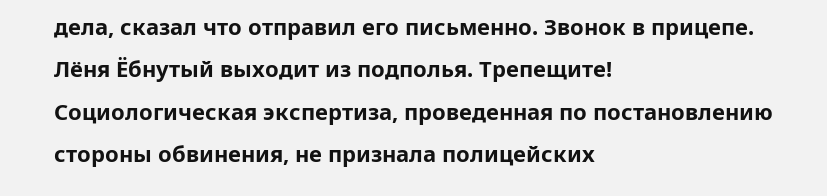дела, сказал что отправил его письменно. Звонок в прицепе.
Лёня Ёбнутый выходит из подполья. Трепещите!
Социологическая экспертиза, проведенная по постановлению стороны обвинения, не признала полицейских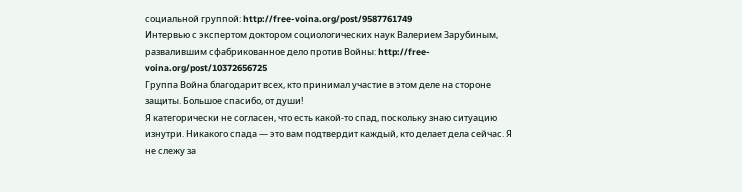социальной группой: http://free-voina.org/post/9587761749
Интервью с экспертом доктором социологических наук Валерием Зарубиным, развалившим сфабрикованное дело против Войны: http://free-voina.org/post/10372656725
Группа Война благодарит всех, кто принимал участие в этом деле на стороне защиты. Большое спасибо, от души!
Я категорически не согласен, что есть какой-то спад, поскольку знаю ситуацию изнутри. Никакого спада — это вам подтвердит каждый, кто делает дела сейчас. Я не слежу за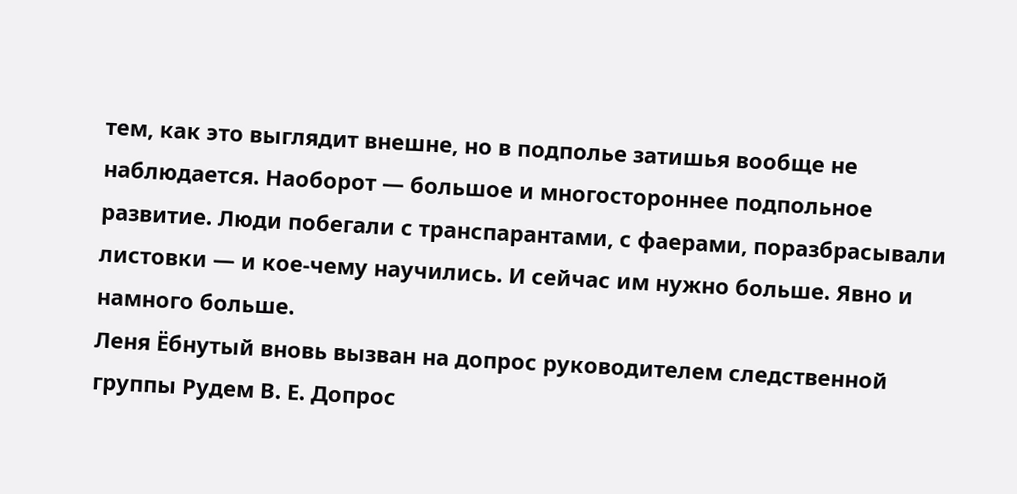тем, как это выглядит внешне, но в подполье затишья вообще не наблюдается. Наоборот — большое и многостороннее подпольное развитие. Люди побегали с транспарантами, с фаерами, поразбрасывали листовки — и кое-чему научились. И сейчас им нужно больше. Явно и намного больше.
Леня Ёбнутый вновь вызван на допрос руководителем следственной группы Рудем В. Е. Допрос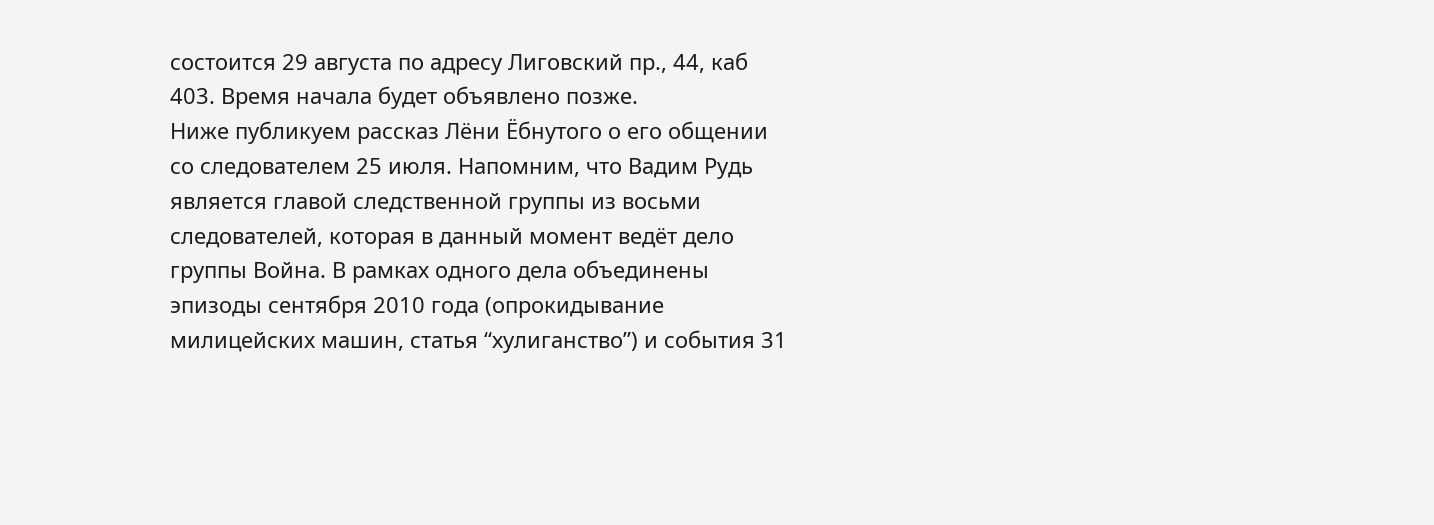состоится 29 августа по адресу Лиговский пр., 44, каб 403. Время начала будет объявлено позже.
Ниже публикуем рассказ Лёни Ёбнутого о его общении со следователем 25 июля. Напомним, что Вадим Рудь является главой следственной группы из восьми следователей, которая в данный момент ведёт дело группы Война. В рамках одного дела объединены эпизоды сентября 2010 года (опрокидывание милицейских машин, статья “хулиганство”) и события 31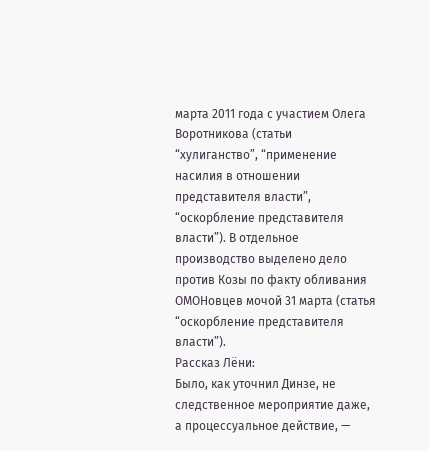марта 2011 года с участием Олега Воротникова (статьи “хулиганство”, “применение насилия в отношении представителя власти”, “оскорбление представителя власти”). В отдельное производство выделено дело против Козы по факту обливания ОМОНовцев мочой 31 марта (статья “оскорбление представителя власти”).
Рассказ Лёни:
Было, как уточнил Динзе, не следственное мероприятие даже, а процессуальное действие, —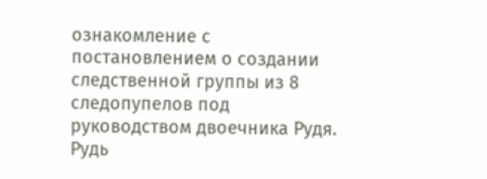ознакомление с постановлением о создании следственной группы из 8 следопупелов под руководством двоечника Рудя. Рудь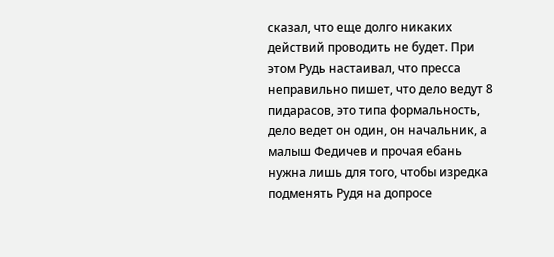сказал, что еще долго никаких действий проводить не будет. При этом Рудь настаивал, что пресса неправильно пишет, что дело ведут 8 пидарасов, это типа формальность, дело ведет он один, он начальник, а малыш Федичев и прочая ебань нужна лишь для того, чтобы изредка подменять Рудя на допросе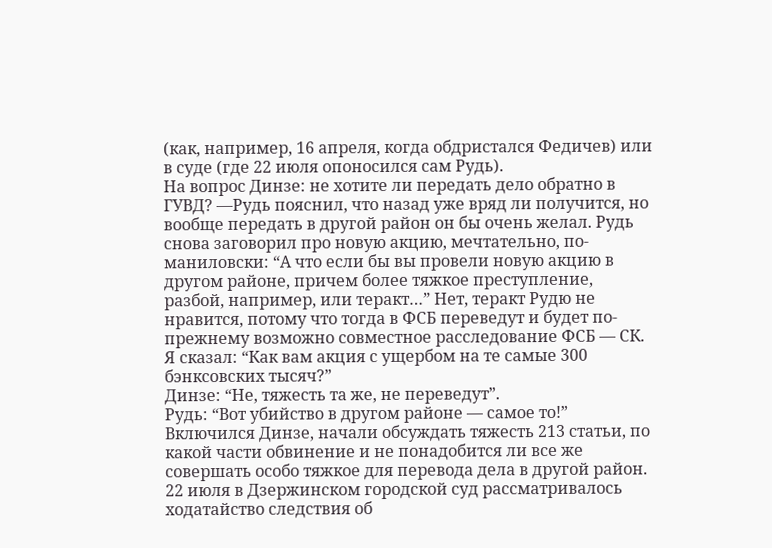(как, например, 16 апреля, когда обдристался Федичев) или в суде (где 22 июля опоносился сам Рудь).
На вопрос Динзе: не хотите ли передать дело обратно в ГУВД? —Рудь пояснил, что назад уже вряд ли получится, но вообще передать в другой район он бы очень желал. Рудь снова заговорил про новую акцию, мечтательно, по-маниловски: “А что если бы вы провели новую акцию в другом районе, причем более тяжкое преступление, разбой, например, или теракт…” Нет, теракт Рудю не нравится, потому что тогда в ФСБ переведут и будет по-прежнему возможно совместное расследование ФСБ — СК.
Я сказал: “Как вам акция с ущербом на те самые 300 бэнксовских тысяч?”
Динзе: “Не, тяжесть та же, не переведут”.
Рудь: “Вот убийство в другом районе — самое то!”
Включился Динзе, начали обсуждать тяжесть 213 статьи, по какой части обвинение и не понадобится ли все же совершать особо тяжкое для перевода дела в другой район.
22 июля в Дзержинском городской суд рассматривалось ходатайство следствия об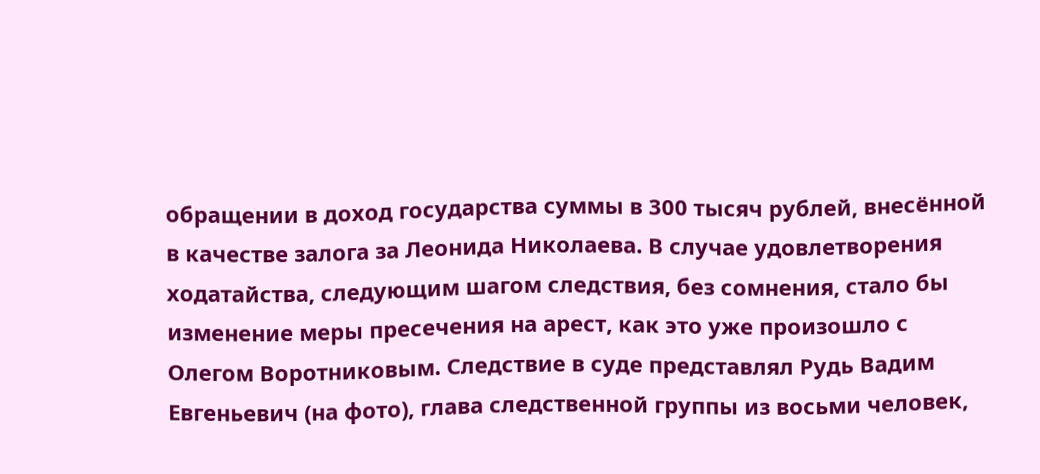обращении в доход государства суммы в 300 тысяч рублей, внесённой в качестве залога за Леонида Николаева. В случае удовлетворения ходатайства, следующим шагом следствия, без сомнения, стало бы изменение меры пресечения на арест, как это уже произошло с Олегом Воротниковым. Следствие в суде представлял Рудь Вадим Евгеньевич (на фото), глава следственной группы из восьми человек,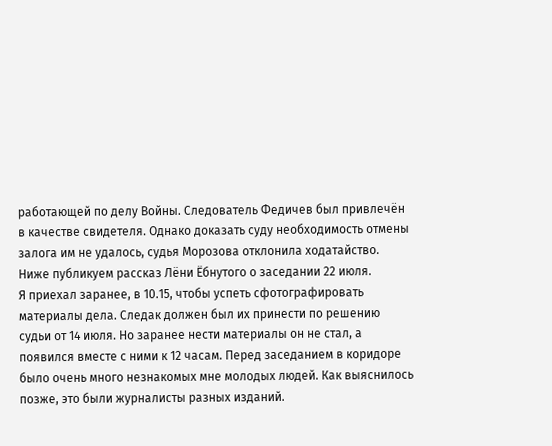работающей по делу Войны. Следователь Федичев был привлечён в качестве свидетеля. Однако доказать суду необходимость отмены залога им не удалось, судья Морозова отклонила ходатайство. Ниже публикуем рассказ Лёни Ёбнутого о заседании 22 июля.
Я приехал заранее, в 10.15, чтобы успеть сфотографировать материалы дела. Следак должен был их принести по решению судьи от 14 июля. Но заранее нести материалы он не стал, а появился вместе с ними к 12 часам. Перед заседанием в коридоре было очень много незнакомых мне молодых людей. Как выяснилось позже, это были журналисты разных изданий.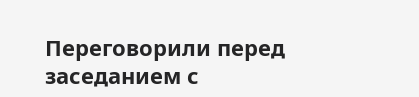Переговорили перед заседанием с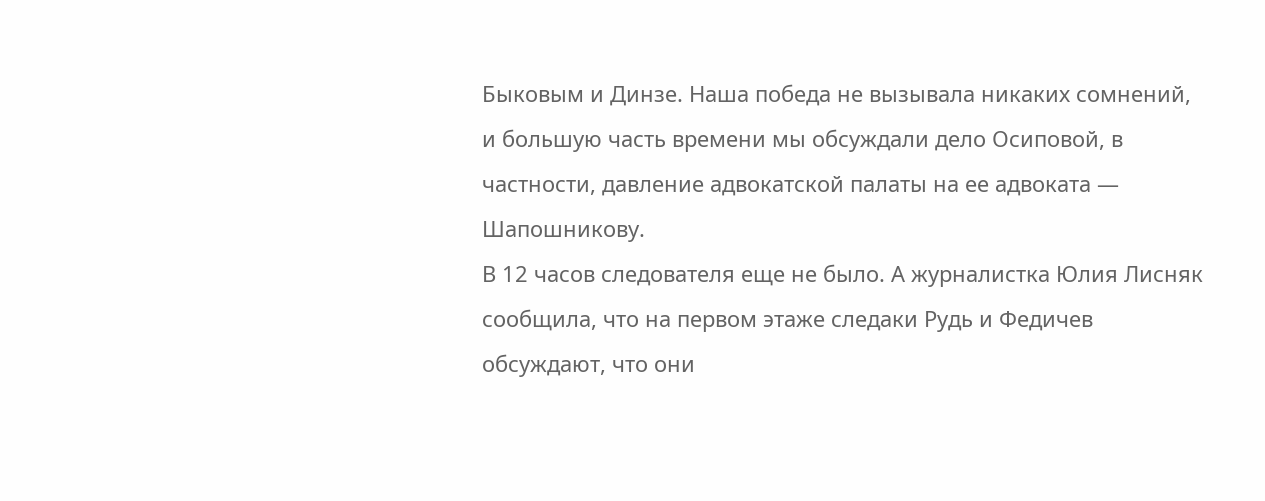Быковым и Динзе. Наша победа не вызывала никаких сомнений, и большую часть времени мы обсуждали дело Осиповой, в частности, давление адвокатской палаты на ее адвоката — Шапошникову.
В 12 часов следователя еще не было. А журналистка Юлия Лисняк сообщила, что на первом этаже следаки Рудь и Федичев обсуждают, что они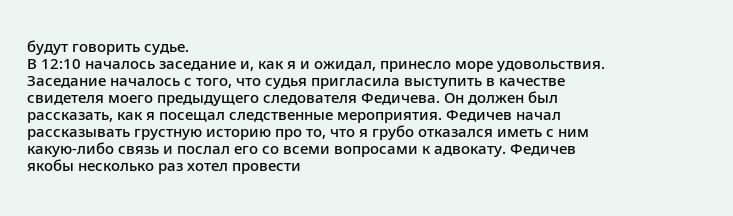будут говорить судье.
В 12:10 началось заседание и, как я и ожидал, принесло море удовольствия. Заседание началось с того, что судья пригласила выступить в качестве свидетеля моего предыдущего следователя Федичева. Он должен был рассказать, как я посещал следственные мероприятия. Федичев начал рассказывать грустную историю про то, что я грубо отказался иметь с ним какую-либо связь и послал его со всеми вопросами к адвокату. Федичев якобы несколько раз хотел провести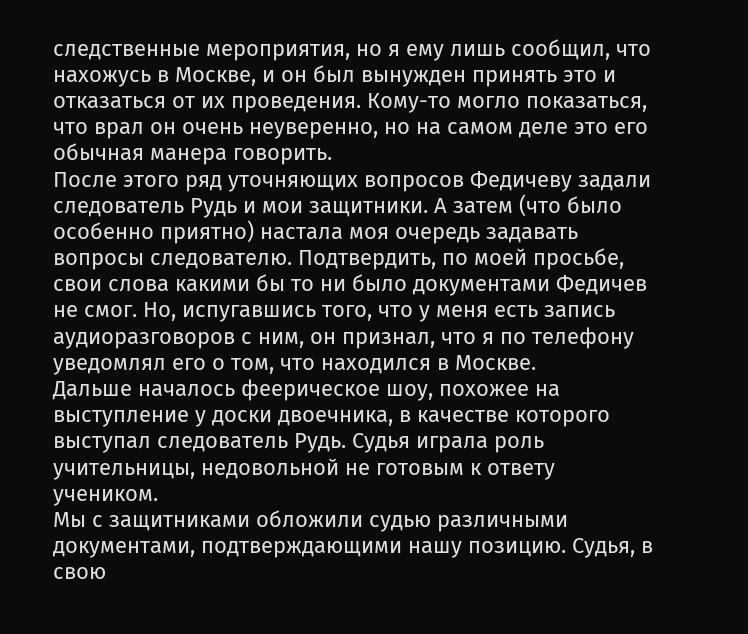следственные мероприятия, но я ему лишь сообщил, что нахожусь в Москве, и он был вынужден принять это и отказаться от их проведения. Кому-то могло показаться, что врал он очень неуверенно, но на самом деле это его обычная манера говорить.
После этого ряд уточняющих вопросов Федичеву задали следователь Рудь и мои защитники. А затем (что было особенно приятно) настала моя очередь задавать вопросы следователю. Подтвердить, по моей просьбе, свои слова какими бы то ни было документами Федичев не смог. Но, испугавшиcь того, что у меня есть запись аудиоразговоров с ним, он признал, что я по телефону уведомлял его о том, что находился в Москве.
Дальше началось феерическое шоу, похожее на выступление у доски двоечника, в качестве которого выступал следователь Рудь. Судья играла роль учительницы, недовольной не готовым к ответу учеником.
Мы с защитниками обложили судью различными документами, подтверждающими нашу позицию. Судья, в свою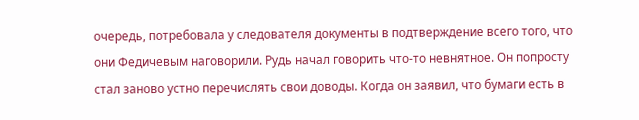очередь, потребовала у следователя документы в подтверждение всего того, что они Федичевым наговорили. Рудь начал говорить что-то невнятное. Он попросту стал заново устно перечислять свои доводы. Когда он заявил, что бумаги есть в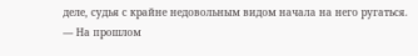деле, судья с крайне недовольным видом начала на него ругаться.
— На прошлом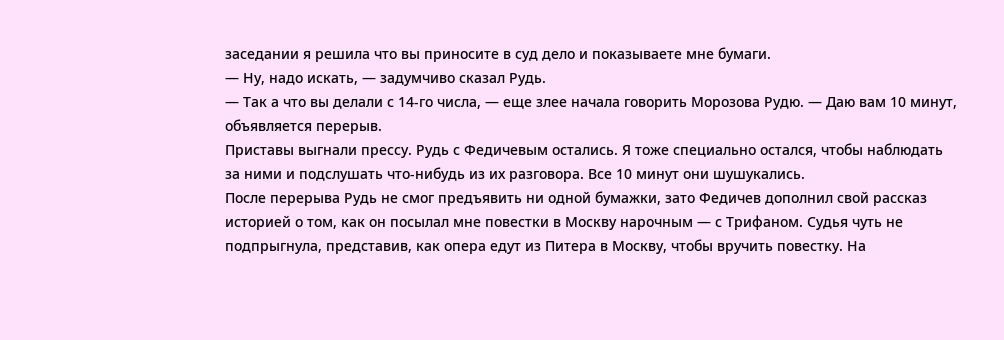заседании я решила что вы приносите в суд дело и показываете мне бумаги.
— Ну, надо искать, — задумчиво сказал Рудь.
— Так а что вы делали с 14-го числа, — еще злее начала говорить Морозова Рудю. — Даю вам 10 минут, объявляется перерыв.
Приставы выгнали прессу. Рудь с Федичевым остались. Я тоже специально остался, чтобы наблюдать за ними и подслушать что-нибудь из их разговора. Все 10 минут они шушукались.
После перерыва Рудь не смог предъявить ни одной бумажки, зато Федичев дополнил свой рассказ историей о том, как он посылал мне повестки в Москву нарочным — с Трифаном. Cудья чуть не подпрыгнула, представив, как опера едут из Питера в Москву, чтобы вручить повестку. На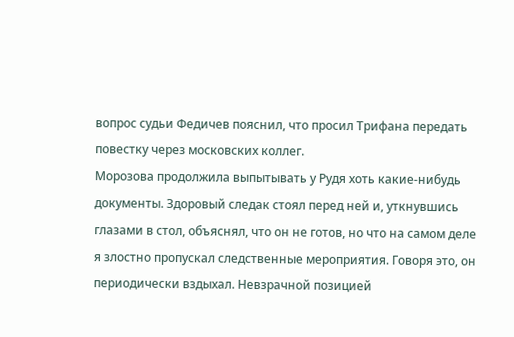вопрос судьи Федичев пояснил, что просил Трифана передать повестку через московских коллег.
Морозова продолжила выпытывать у Рудя хоть какие-нибудь документы. Здоровый следак стоял перед ней и, уткнувшись глазами в стол, объяснял, что он не готов, но что на самом деле я злостно пропускал следственные мероприятия. Говоря это, он периодически вздыхал. Невзрачной позицией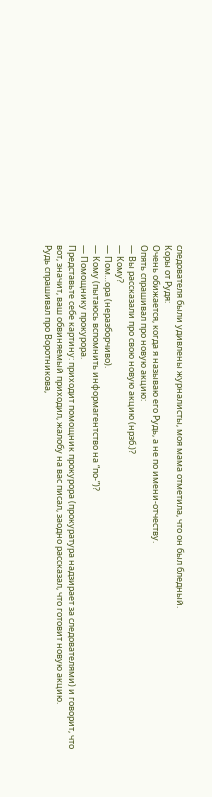следователя были удивлены журналисты, моя мама отметила, что он был бледный.
Коры от Рудя:
Очень обижается, когда я называю его Рудь, а не по имени-отчеству.
Опять спрашивал про новую акцию:
— Вы рассказали про свою новую акцию (нрзб.)?
— Кому?
— Пом…ора (неразборчиво).
— Кому (пытаюсь вспомнить информагентство на “по-”)?
— Помощнику прокурора.
Представьте себе картину: приходит помощник прокурора (прокуратура надзирает за следователями) и говорит, что вот, значит, ваш обвиняемый приходил, жалобу на вас писал, заодно рассказал, что готовит новую акцию.
Рудь спрашивал про Воротникова,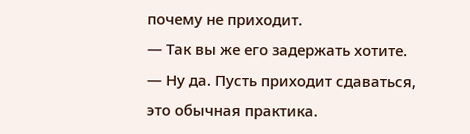почему не приходит.
— Так вы же его задержать хотите.
— Ну да. Пусть приходит сдаваться, это обычная практика.